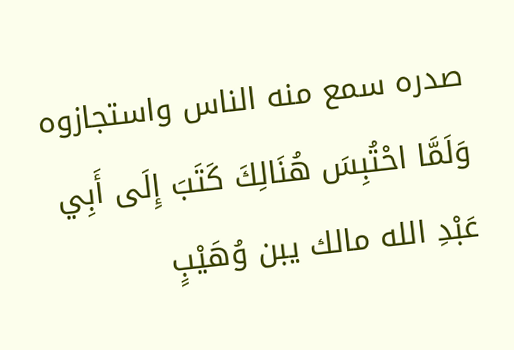صدره سمع منه الناس واستجازوه وَلَمَّا احْتُبِسَ هُنَالِكَ كَتَبَ إِلَى أَبِي عَبْدِ الله مالك يبن وُهَيْبٍ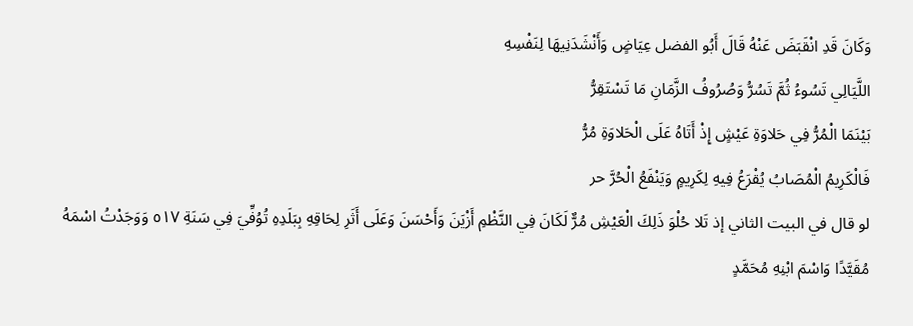وَكَانَ قَدِ انْقَبَضَ عَنْهُ قَالَ أَبُو الفضل عِيَاضٍ وَأَنْشَدَنِيهَا لِنَفْسِهِ
اللَّيَالِي تَسُوءُ ثُمَّ تَسُرُّ وَصُرُوفُ الزَّمَانِ مَا تَسْتَقِرُّ
بَيْنَمَا الْمُرُّ فِي حَلاوَةِ عَيْشٍ إِذْ أَتَاهُ عَلَى الْحَلاوَةِ مُرُّ
فَالْكَرِيمُ الْمُصَابُ يُقْرَعُ فِيهِ لِكَرِيمٍ وَيَنْفَعُ الْحُرَّ حر
لو قال في البيت الثاني إذ تَلا حُلْوَ ذَلِكَ الْعَيْشِ مُرٌّ لَكَانَ فِي النَّظْمِ أَزْيَنَ وَأَحْسَنَ وَعَلَى أَثَرِ لِحَاقِهِ بِبَلَدِهِ تُوُفِّيَ فِي سَنَةِ ٥١٧ وَوَجَدْتُ اسْمَهُ مُقَيَّدًا وَاسْمَ ابْنِهِ مُحَمَّدٍ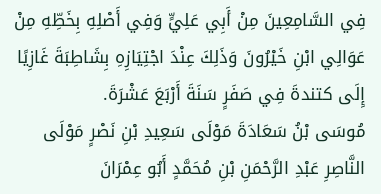فِي السَّامِعِينَ مِنْ أَبِي عَلِيٍّ وَفِي أَصْلِهِ بِخَطِّهِ مِنْ عَوَالِي ابْنِ خَيْرُونَ وَذَلِكَ عِنْدَ اجْتِيَازِهِ بِشَاطِبَةَ غَازِيًا إِلَى كتندةَ فِي صَفَرٍ سَنَةَ أَرْبَعَ عَشْرَةَ.
مُوسَى بْنُ سَعَادَةَ مَوْلَى سَعِيدِ بْنِ نَصْرٍ مَوْلَى النَّاصِرِ عَبْدِ الرَّحْمَنِ بْنِ مُحَمَّدٍ أَبُو عِمْرَانَ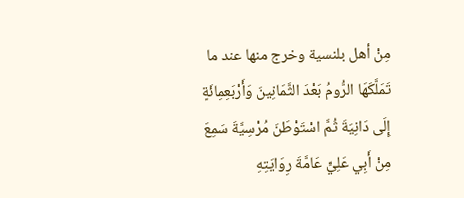مِنْ أهل بلنسية وخرج منها عند ما تَمَلَّكَهَا الرُّومُ بَعْدَ الثَّمَانِينَ وَأَرْبَعِمِائَةٍ إِلَى دَانِيَةَ ثُمَّ اسْتَوْطَنَ مُرْسِيَّةَ سَمِعَ مِنْ أَبِي عَلِيٍّ عَامَّةَ رِوَايَتِهِ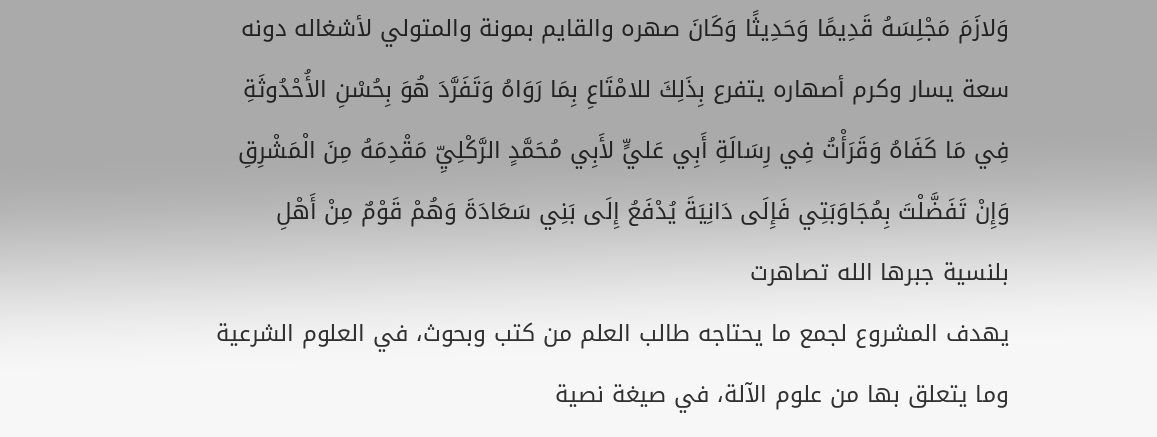وَلازَمَ مَجْلِسَهُ قَدِيمًا وَحَدِيثًا وَكَانَ صهره والقايم بمونة والمتولي لأشغاله دونه سعة يسار وكرم أصهاره يتفرع بِذَلِكَ للامْتَاعِ بِمَا رَوَاهُ وَتَفَرَّدَ هُوَ بِحُسْنِ الأُحْدُوثَةِ فِي مَا كَفَاهُ وَقَرَأْتُ فِي رِسَالَةِ أَبِي عَليٍّ لأَبِي مُحَمَّدٍ الرَّكْلِيِّ مَقْدِمَهُ مِنَ الْمَشْرِقِ وَإِنْ تَفَضَّلْتَ بِمُجَاوَبَتِي فَإِلَى دَانِيَةَ يُدْفَعُ إِلَى بَنِي سَعَادَةَ وَهُمْ قَوْمٌ مِنْ أَهْلِ بلنسية جبرها الله تصاهرت
يهدف المشروع لجمع ما يحتاجه طالب العلم من كتب وبحوث، في العلوم الشرعية وما يتعلق بها من علوم الآلة، في صيغة نصية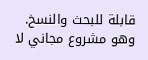قابلة للبحث والنسخ.
وهو مشروع مجاني لا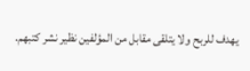يهدف للربح ولا يتلقى مقابل من المؤلفين نظير نشر كتبهم.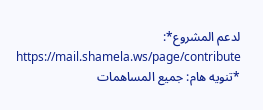لدعم المشروع*: https://mail.shamela.ws/page/contribute
*تنويه هام: جميع المساهمات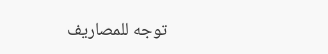توجه للمصاريف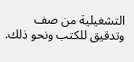التشغيلية من صف وتدقيق للكتب ونحو ذلك.